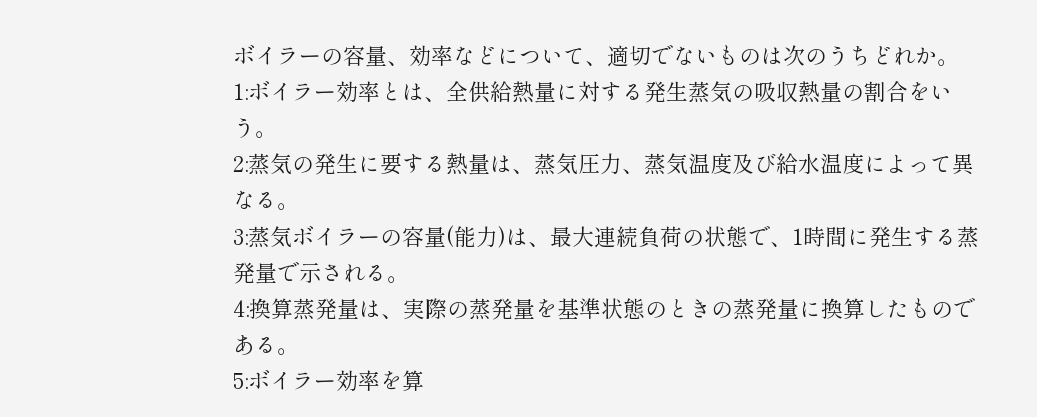ボイラーの容量、効率などについて、適切でないものは次のうちどれか。
1:ボイラー効率とは、全供給熱量に対する発生蒸気の吸収熱量の割合をいう。
2:蒸気の発生に要する熱量は、蒸気圧力、蒸気温度及び給水温度によって異なる。
3:蒸気ボイラーの容量(能力)は、最大連続負荷の状態で、1時間に発生する蒸発量で示される。
4:換算蒸発量は、実際の蒸発量を基準状態のときの蒸発量に換算したものである。
5:ボイラー効率を算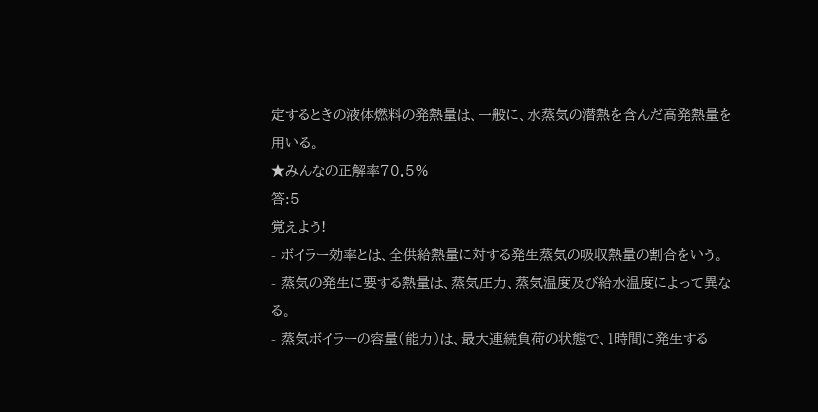定するときの液体燃料の発熱量は、一般に、水蒸気の潜熱を含んだ高発熱量を用いる。
★みんなの正解率70.5%
答:5
覚えよう!
- ボイラー効率とは、全供給熱量に対する発生蒸気の吸収熱量の割合をいう。
- 蒸気の発生に要する熱量は、蒸気圧力、蒸気温度及び給水温度によって異なる。
- 蒸気ボイラーの容量(能力)は、最大連続負荷の状態で、1時間に発生する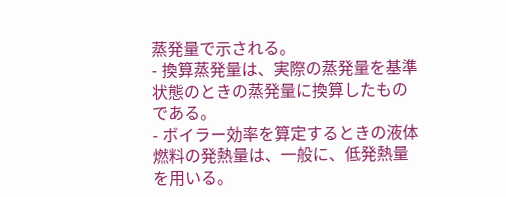蒸発量で示される。
- 換算蒸発量は、実際の蒸発量を基準状態のときの蒸発量に換算したものである。
- ボイラー効率を算定するときの液体燃料の発熱量は、一般に、低発熱量を用いる。